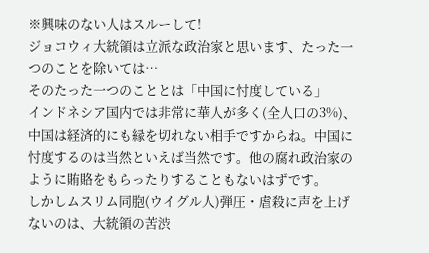※興味のない人はスルーして!
ジョコウィ大統領は立派な政治家と思います、たった一つのことを除いては…
そのたった一つのこととは「中国に忖度している」
インドネシア国内では非常に華人が多く(全人口の3%)、中国は経済的にも縁を切れない相手ですからね。中国に忖度するのは当然といえば当然です。他の腐れ政治家のように賄賂をもらったりすることもないはずです。
しかしムスリム同胞(ウイグル人)弾圧・虐殺に声を上げないのは、大統領の苦渋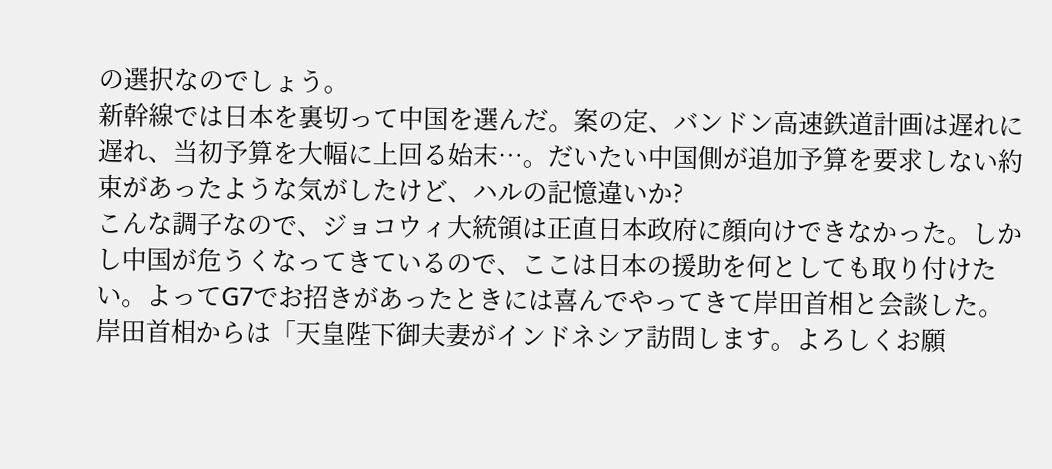の選択なのでしょう。
新幹線では日本を裏切って中国を選んだ。案の定、バンドン高速鉄道計画は遅れに遅れ、当初予算を大幅に上回る始末…。だいたい中国側が追加予算を要求しない約束があったような気がしたけど、ハルの記憶違いか?
こんな調子なので、ジョコウィ大統領は正直日本政府に顔向けできなかった。しかし中国が危うくなってきているので、ここは日本の援助を何としても取り付けたい。よってG7でお招きがあったときには喜んでやってきて岸田首相と会談した。
岸田首相からは「天皇陛下御夫妻がインドネシア訪問します。よろしくお願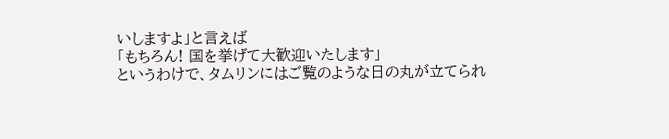いしますよ」と言えば
「もちろん! 国を挙げて大歓迎いたします」
というわけで、タムリンにはご覧のような日の丸が立てられ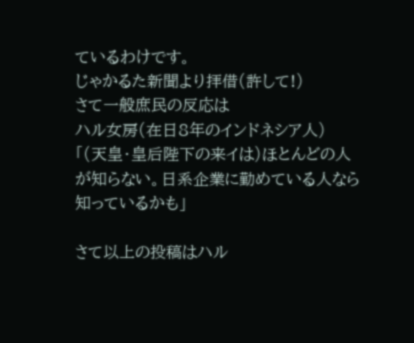ているわけです。
じゃかるた新聞より拝借(許して!)
さて一般庶民の反応は
ハル女房(在日8年のインドネシア人)
「(天皇・皇后陛下の来イは)ほとんどの人が知らない。日系企業に勤めている人なら知っているかも」

さて以上の投稿はハル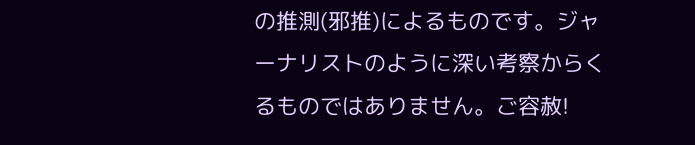の推測(邪推)によるものです。ジャーナリストのように深い考察からくるものではありません。ご容赦!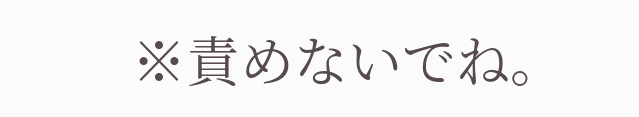※責めないでね。